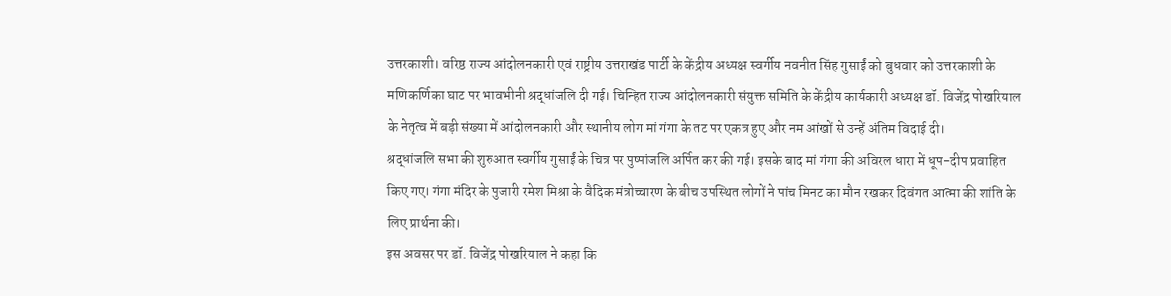उत्तरकाशी। वरिष्ठ राज्य आंदोलनकारी एवं राष्ट्रीय उत्तराखंड पार्टी के केंद्रीय अध्यक्ष स्वर्गीय नवनीत सिंह गुसाईं को बुधवार को उत्तरकाशी के मणिकर्णिका घाट पर भावभीनी श्रद्धांजलि दी गई। चिन्हित राज्य आंदोलनकारी संयुक्त समिति के केंद्रीय कार्यकारी अध्यक्ष डॉ. विजेंद्र पोखरियाल के नेतृत्व में बड़ी संख्या में आंदोलनकारी और स्थानीय लोग मां गंगा के तट पर एकत्र हुए और नम आंखों से उन्हें अंतिम विदाई दी।
श्रद्धांजलि सभा की शुरुआत स्वर्गीय गुसाईं के चित्र पर पुष्पांजलि अर्पित कर की गई। इसके बाद मां गंगा की अविरल धारा में धूप-दीप प्रवाहित किए गए। गंगा मंदिर के पुजारी रमेश मिश्रा के वैदिक मंत्रोच्चारण के बीच उपस्थित लोगों ने पांच मिनट का मौन रखकर दिवंगत आत्मा की शांति के लिए प्रार्थना की।
इस अवसर पर डॉ. विजेंद्र पोखरियाल ने कहा कि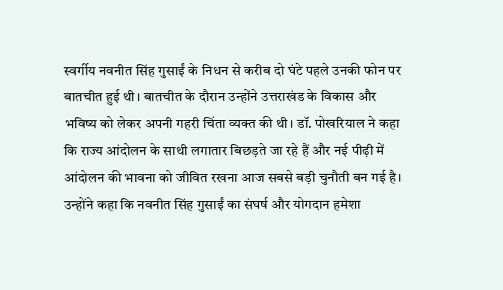स्वर्गीय नवनीत सिंह गुसाईं के निधन से करीब दो घंटे पहले उनकी फोन पर बातचीत हुई थी। बातचीत के दौरान उन्होंने उत्तराखंड के विकास और भविष्य को लेकर अपनी गहरी चिंता व्यक्त की थी। डॉ. पोखरियाल ने कहा कि राज्य आंदोलन के साथी लगातार बिछड़ते जा रहे हैं और नई पीढ़ी में आंदोलन की भावना को जीवित रखना आज सबसे बड़ी चुनौती बन गई है। उन्होंने कहा कि नवनीत सिंह गुसाईं का संघर्ष और योगदान हमेशा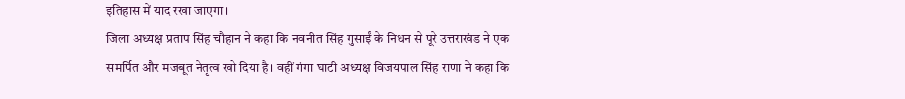इतिहास में याद रखा जाएगा।
जिला अध्यक्ष प्रताप सिंह चौहान ने कहा कि नवनीत सिंह गुसाईं के निधन से पूरे उत्तराखंड ने एक समर्पित और मजबूत नेतृत्व खो दिया है। वहीं गंगा घाटी अध्यक्ष विजयपाल सिंह राणा ने कहा कि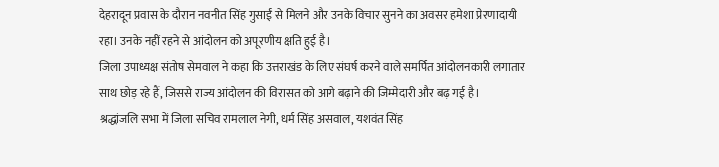देहरादून प्रवास के दौरान नवनीत सिंह गुसाईं से मिलने और उनके विचार सुनने का अवसर हमेशा प्रेरणादायी रहा। उनके नहीं रहने से आंदोलन को अपूरणीय क्षति हुई है।
जिला उपाध्यक्ष संतोष सेमवाल ने कहा कि उत्तराखंड के लिए संघर्ष करने वाले समर्पित आंदोलनकारी लगातार साथ छोड़ रहे हैं, जिससे राज्य आंदोलन की विरासत को आगे बढ़ाने की जिम्मेदारी और बढ़ गई है।
श्रद्धांजलि सभा में जिला सचिव रामलाल नेगी, धर्म सिंह असवाल, यशवंत सिंह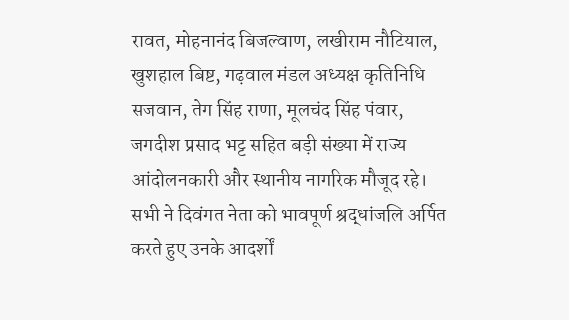रावत, मोहनानंद बिजल्वाण, लखीराम नौटियाल, खुशहाल बिष्ट, गढ़वाल मंडल अध्यक्ष कृतिनिधि सजवान, तेग सिंह राणा, मूलचंद सिंह पंवार, जगदीश प्रसाद भट्ट सहित बड़ी संख्या में राज्य आंदोलनकारी और स्थानीय नागरिक मौजूद रहे। सभी ने दिवंगत नेता को भावपूर्ण श्रद्धांजलि अर्पित करते हुए उनके आदर्शों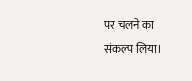पर चलने का संकल्प लिया।